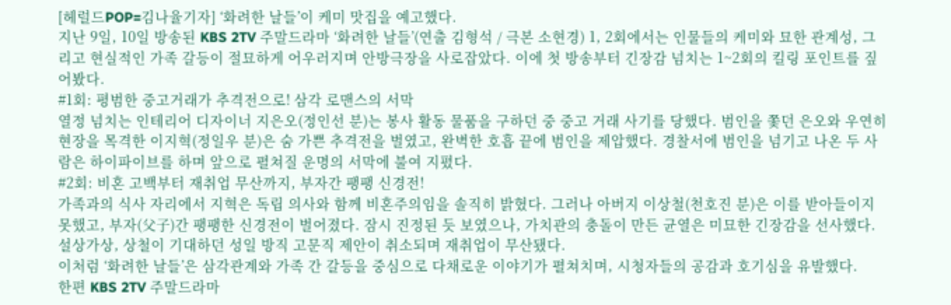[헤럴드POP=김나율기자] ‘화려한 날들’이 케미 맛집을 예고했다.
지난 9일, 10일 방송된 KBS 2TV 주말드라마 ‘화려한 날들’(연출 김형석 / 극본 소현경) 1, 2회에서는 인물들의 케미와 묘한 관계성, 그리고 현실적인 가족 갈등이 절묘하게 어우러지며 안방극장을 사로잡았다. 이에 첫 방송부터 긴장감 넘치는 1~2회의 킬링 포인트를 짚어봤다.
#1회: 평범한 중고거래가 추격전으로! 삼각 로맨스의 서막
열정 넘치는 인테리어 디자이너 지은오(정인선 분)는 봉사 활동 물품을 구하던 중 중고 거래 사기를 당했다. 범인을 쫓던 은오와 우연히 현장을 목격한 이지혁(정일우 분)은 숨 가쁜 추격전을 벌였고, 완벽한 호흡 끝에 범인을 제압했다. 경찰서에 범인을 넘기고 나온 두 사람은 하이파이브를 하며 앞으로 펼쳐질 운명의 서막에 불여 지폈다.
#2회: 비혼 고백부터 재취업 무산까지, 부자간 팽팽 신경전!
가족과의 식사 자리에서 지혁은 독립 의사와 함께 비혼주의임을 솔직히 밝혔다. 그러나 아버지 이상철(천호진 분)은 이를 받아들이지 못했고, 부자(父子)간 팽팽한 신경전이 벌어졌다. 잠시 진정된 듯 보였으나, 가치관의 충돌이 만든 균열은 미묘한 긴장감을 선사했다. 설상가상, 상철이 기대하던 성일 방직 고문직 제안이 취소되며 재취업이 무산됐다.
이처럼 ‘화려한 날들’은 삼각관계와 가족 간 갈등을 중심으로 다채로운 이야기가 펼쳐치며, 시청자들의 공감과 호기심을 유발했다.
한편 KBS 2TV 주말드라마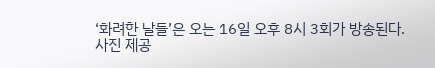‘화려한 날들’은 오는 16일 오후 8시 3회가 방송된다.
사진 제공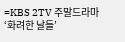=KBS 2TV 주말드라마 ‘화려한 날들’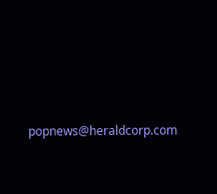popnews@heraldcorp.com